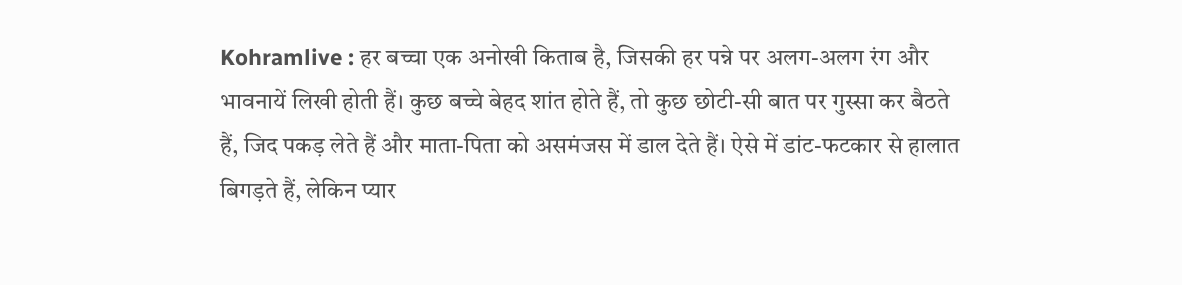Kohramlive : हर बच्चा एक अनोखी किताब है, जिसकी हर पन्ने पर अलग-अलग रंग और भावनायें लिखी होती हैं। कुछ बच्चे बेहद शांत होते हैं, तो कुछ छोटी-सी बात पर गुस्सा कर बैठते हैं, जिद पकड़ लेते हैं और माता-पिता को असमंजस में डाल देते हैं। ऐसे में डांट-फटकार से हालात बिगड़ते हैं, लेकिन प्यार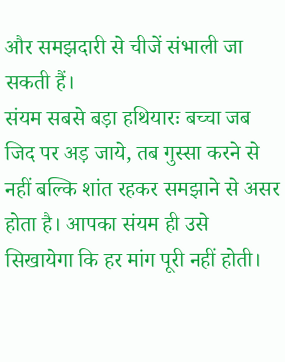और समझदारी से चीजें संभाली जा सकती हैं।
संयम सबसे बड़ा हथियारः बच्चा जब जिद पर अड़ जाये, तब गुस्सा करने से नहीं बल्कि शांत रहकर समझाने से असर होता है। आपका संयम ही उसे सिखायेगा कि हर मांग पूरी नहीं होती।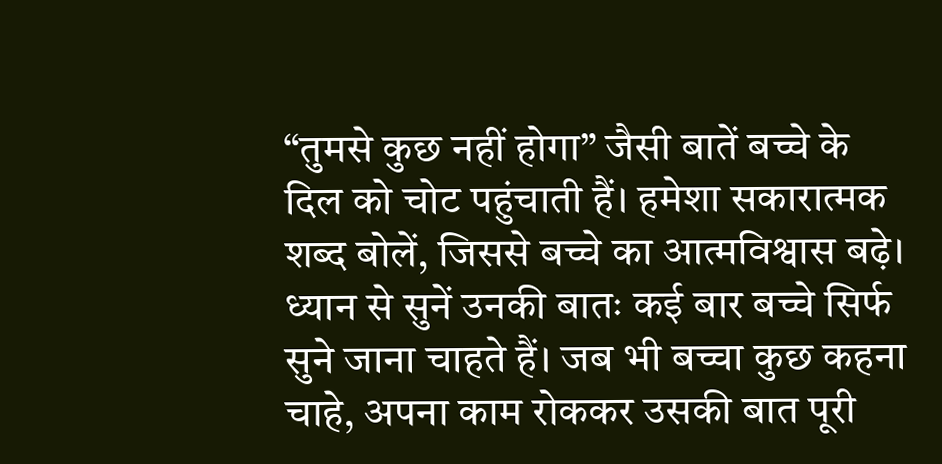“तुमसे कुछ नहीं होगा” जैसी बातें बच्चे के दिल को चोट पहुंचाती हैं। हमेशा सकारात्मक शब्द बोलें, जिससे बच्चे का आत्मविश्वास बढ़े।
ध्यान से सुनें उनकी बातः कई बार बच्चे सिर्फ सुने जाना चाहते हैं। जब भी बच्चा कुछ कहना चाहे, अपना काम रोककर उसकी बात पूरी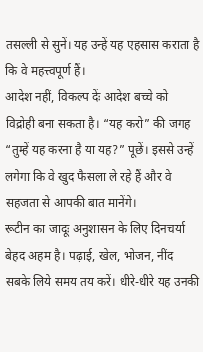तसल्ली से सुनें। यह उन्हें यह एहसास कराता है कि वे महत्त्वपूर्ण हैं।
आदेश नहीं, विकल्प देंः आदेश बच्चे को विद्रोही बना सकता है। “यह करो” की जगह “तुम्हें यह करना है या यह?” पूछें। इससे उन्हें लगेगा कि वे खुद फैसला ले रहे हैं और वे सहजता से आपकी बात मानेंगे।
रूटीन का जादूः अनुशासन के लिए दिनचर्या बेहद अहम है। पढ़ाई, खेल, भोजन, नींद सबके लिये समय तय करें। धीरे-धीरे यह उनकी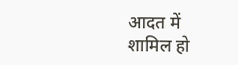आदत में शामिल हो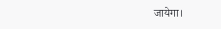जायेगा।